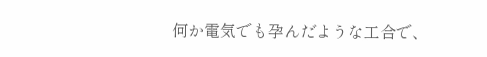何か電気でも孕んだような工合で、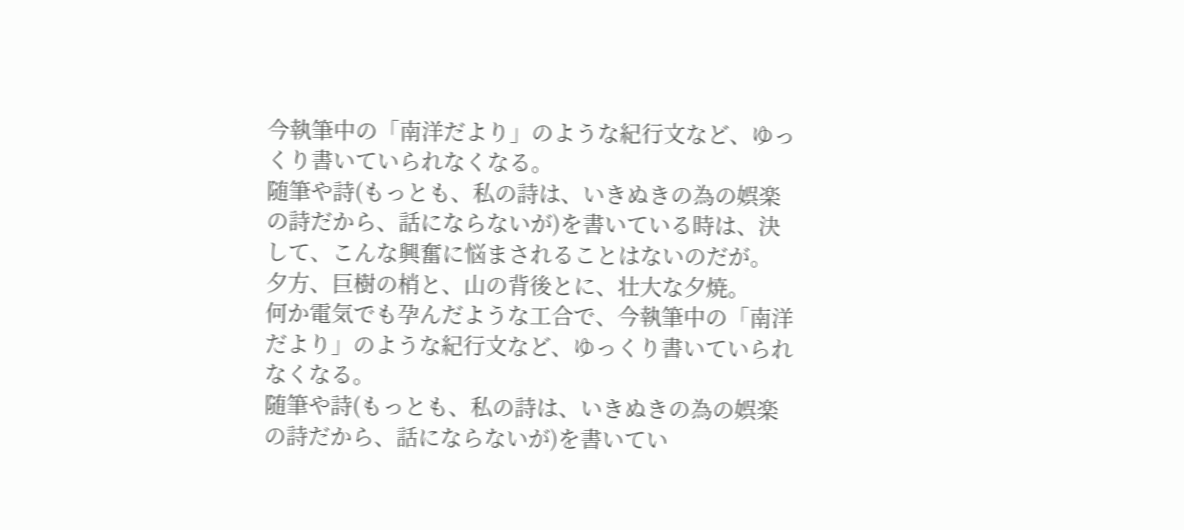今執筆中の「南洋だより」のような紀行文など、ゆっくり書いていられなくなる。
随筆や詩(もっとも、私の詩は、いきぬきの為の娯楽の詩だから、話にならないが)を書いている時は、決して、こんな興奮に悩まされることはないのだが。
夕方、巨樹の梢と、山の背後とに、壮大な夕焼。
何か電気でも孕んだような工合で、今執筆中の「南洋だより」のような紀行文など、ゆっくり書いていられなくなる。
随筆や詩(もっとも、私の詩は、いきぬきの為の娯楽の詩だから、話にならないが)を書いてい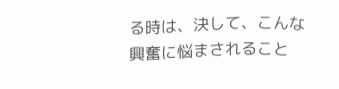る時は、決して、こんな興奮に悩まされること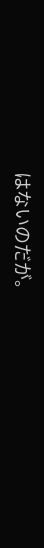はないのだが。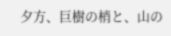夕方、巨樹の梢と、山の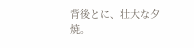背後とに、壮大な夕焼。